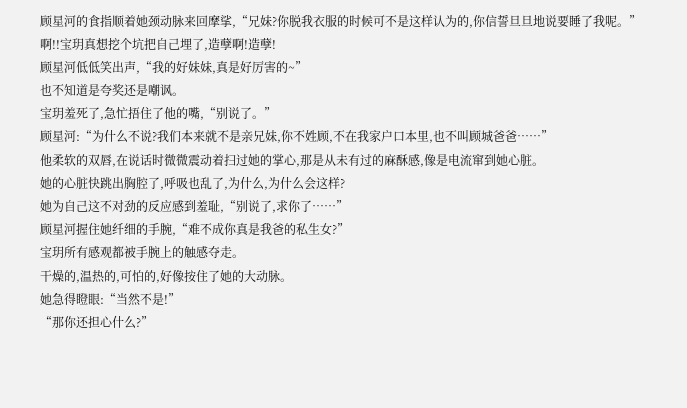顾星河的食指顺着她颈动脉来回摩挲,“兄妹?你脱我衣服的时候可不是这样认为的,你信誓旦旦地说要睡了我呢。”
啊!!宝玥真想挖个坑把自己埋了,造孽啊!造孽!
顾星河低低笑出声,“我的好妹妹,真是好厉害的~”
也不知道是夸奖还是嘲讽。
宝玥羞死了,急忙捂住了他的嘴,“别说了。”
顾星河:“为什么不说?我们本来就不是亲兄妹,你不姓顾,不在我家户口本里,也不叫顾城爸爸……”
他柔软的双唇,在说话时微微震动着扫过她的掌心,那是从未有过的麻酥感,像是电流窜到她心脏。
她的心脏快跳出胸腔了,呼吸也乱了,为什么,为什么会这样?
她为自己这不对劲的反应感到羞耻,“别说了,求你了……”
顾星河握住她纤细的手腕,“难不成你真是我爸的私生女?”
宝玥所有感观都被手腕上的触感夺走。
干燥的,温热的,可怕的,好像按住了她的大动脉。
她急得瞪眼:“当然不是!”
“那你还担心什么?”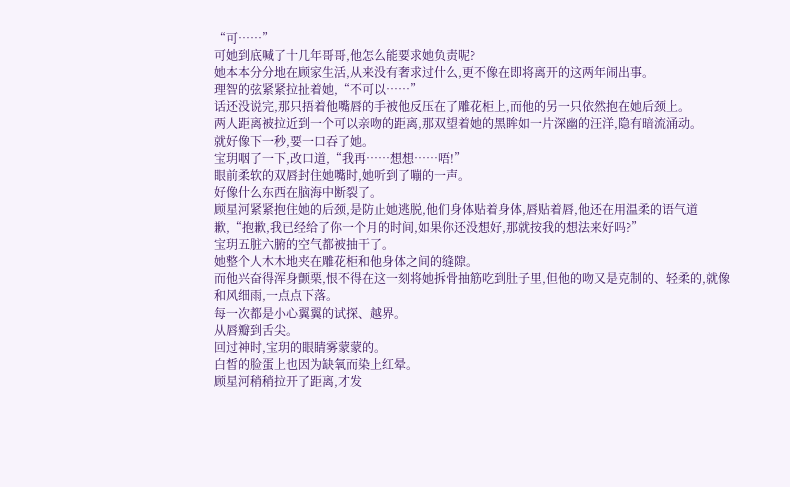“可……”
可她到底喊了十几年哥哥,他怎么能要求她负责呢?
她本本分分地在顾家生活,从来没有奢求过什么,更不像在即将离开的这两年闹出事。
理智的弦紧紧拉扯着她,“不可以……”
话还没说完,那只捂着他嘴唇的手被他反压在了雕花柜上,而他的另一只依然抱在她后颈上。
两人距离被拉近到一个可以亲吻的距离,那双望着她的黑眸如一片深幽的汪洋,隐有暗流涌动。
就好像下一秒,要一口吞了她。
宝玥咽了一下,改口道,“我再……想想……唔!”
眼前柔软的双唇封住她嘴时,她听到了嘣的一声。
好像什么东西在脑海中断裂了。
顾星河紧紧抱住她的后颈,是防止她逃脱,他们身体贴着身体,唇贴着唇,他还在用温柔的语气道歉,“抱歉,我已经给了你一个月的时间,如果你还没想好,那就按我的想法来好吗?”
宝玥五脏六腑的空气都被抽干了。
她整个人木木地夹在雕花柜和他身体之间的缝隙。
而他兴奋得浑身颤栗,恨不得在这一刻将她拆骨抽筋吃到肚子里,但他的吻又是克制的、轻柔的,就像和风细雨,一点点下落。
每一次都是小心翼翼的试探、越界。
从唇瓣到舌尖。
回过神时,宝玥的眼睛雾蒙蒙的。
白皙的脸蛋上也因为缺氧而染上红晕。
顾星河稍稍拉开了距离,才发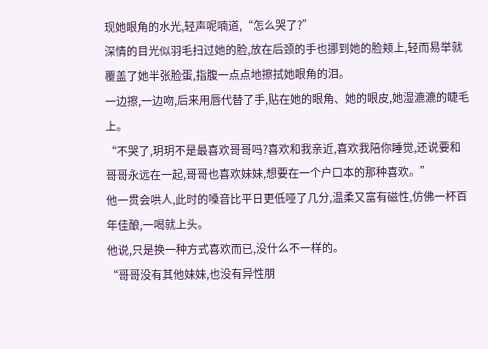现她眼角的水光,轻声呢喃道,“怎么哭了?”
深情的目光似羽毛扫过她的脸,放在后颈的手也挪到她的脸颊上,轻而易举就覆盖了她半张脸蛋,指腹一点点地擦拭她眼角的泪。
一边擦,一边吻,后来用唇代替了手,贴在她的眼角、她的眼皮,她湿漉漉的睫毛上。
“不哭了,玥玥不是最喜欢哥哥吗?喜欢和我亲近,喜欢我陪你睡觉,还说要和哥哥永远在一起,哥哥也喜欢妹妹,想要在一个户口本的那种喜欢。”
他一贯会哄人,此时的嗓音比平日更低哑了几分,温柔又富有磁性,仿佛一杯百年佳酿,一喝就上头。
他说,只是换一种方式喜欢而已,没什么不一样的。
“哥哥没有其他妹妹,也没有异性朋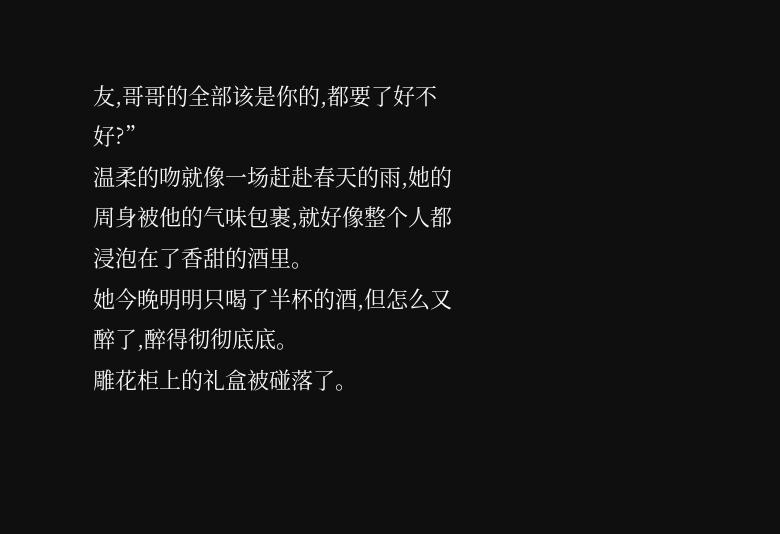友,哥哥的全部该是你的,都要了好不好?”
温柔的吻就像一场赶赴春天的雨,她的周身被他的气味包裹,就好像整个人都浸泡在了香甜的酒里。
她今晚明明只喝了半杯的酒,但怎么又醉了,醉得彻彻底底。
雕花柜上的礼盒被碰落了。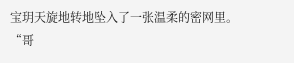宝玥天旋地转地坠入了一张温柔的密网里。
“哥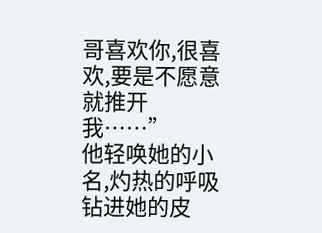哥喜欢你,很喜欢,要是不愿意就推开我……”
他轻唤她的小名,灼热的呼吸钻进她的皮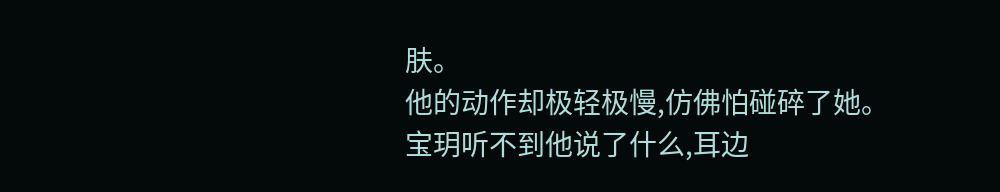肤。
他的动作却极轻极慢,仿佛怕碰碎了她。
宝玥听不到他说了什么,耳边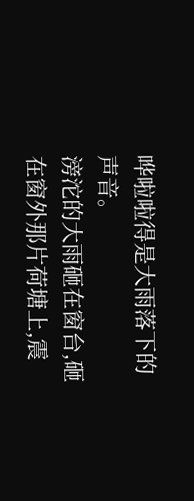哗啦啦得是大雨落下的声音。
滂沱的大雨砸在窗台,砸在窗外那片荷塘上,震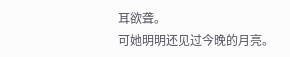耳欲聋。
可她明明还见过今晚的月亮。